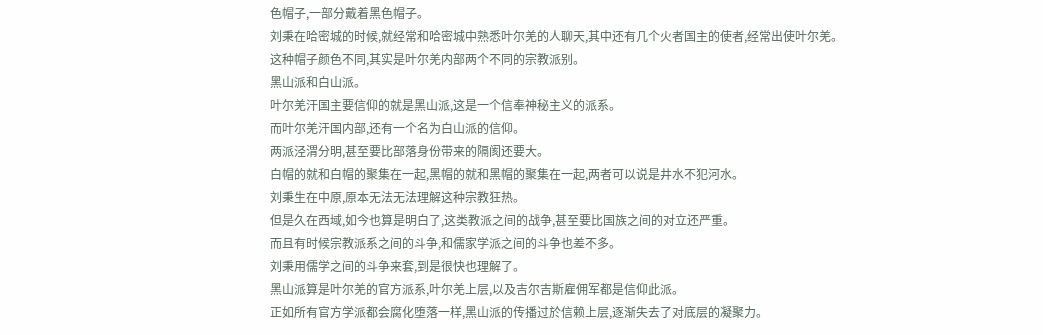色帽子,一部分戴着黑色帽子。
刘秉在哈密城的时候,就经常和哈密城中熟悉叶尔羌的人聊天,其中还有几个火者国主的使者,经常出使叶尔羌。
这种帽子颜色不同,其实是叶尔羌内部两个不同的宗教派别。
黑山派和白山派。
叶尔羌汗国主要信仰的就是黑山派,这是一个信奉神秘主义的派系。
而叶尔羌汗国内部,还有一个名为白山派的信仰。
两派泾渭分明,甚至要比部落身份带来的隔阂还要大。
白帽的就和白帽的聚集在一起,黑帽的就和黑帽的聚集在一起,两者可以说是井水不犯河水。
刘秉生在中原,原本无法无法理解这种宗教狂热。
但是久在西域,如今也算是明白了,这类教派之间的战争,甚至要比国族之间的对立还严重。
而且有时候宗教派系之间的斗争,和儒家学派之间的斗争也差不多。
刘秉用儒学之间的斗争来套,到是很快也理解了。
黑山派算是叶尔羌的官方派系,叶尔羌上层,以及吉尔吉斯雇佣军都是信仰此派。
正如所有官方学派都会腐化堕落一样,黑山派的传播过於信赖上层,逐渐失去了对底层的凝聚力。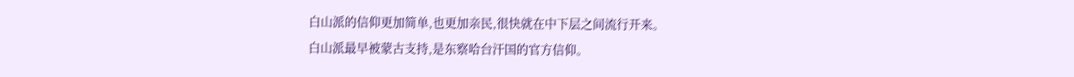白山派的信仰更加简单,也更加亲民,很快就在中下层之间流行开来。
白山派最早被蒙古支持,是东察哈台汗国的官方信仰。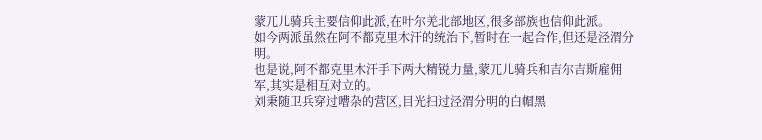蒙兀儿骑兵主要信仰此派,在叶尔羌北部地区,很多部族也信仰此派。
如今两派虽然在阿不都克里木汗的统治下,暂时在一起合作,但还是泾渭分明。
也是说,阿不都克里木汗手下两大精锐力量,蒙兀儿骑兵和吉尔吉斯雇佣军,其实是相互对立的。
刘秉随卫兵穿过嘈杂的营区,目光扫过泾渭分明的白帽黑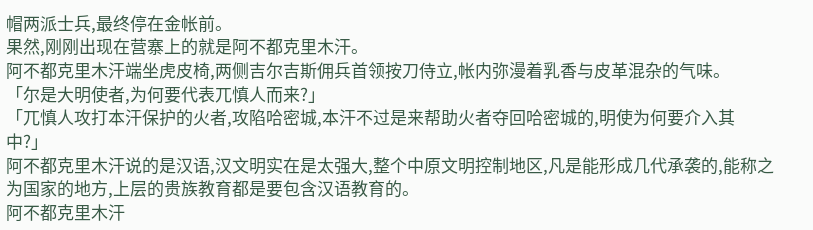帽两派士兵,最终停在金帐前。
果然,刚刚出现在营寨上的就是阿不都克里木汗。
阿不都克里木汗端坐虎皮椅,两侧吉尔吉斯佣兵首领按刀侍立,帐内弥漫着乳香与皮革混杂的气味。
「尔是大明使者,为何要代表兀慎人而来?」
「兀慎人攻打本汗保护的火者,攻陷哈密城,本汗不过是来帮助火者夺回哈密城的,明使为何要介入其中?」
阿不都克里木汗说的是汉语,汉文明实在是太强大,整个中原文明控制地区,凡是能形成几代承袭的,能称之为国家的地方,上层的贵族教育都是要包含汉语教育的。
阿不都克里木汗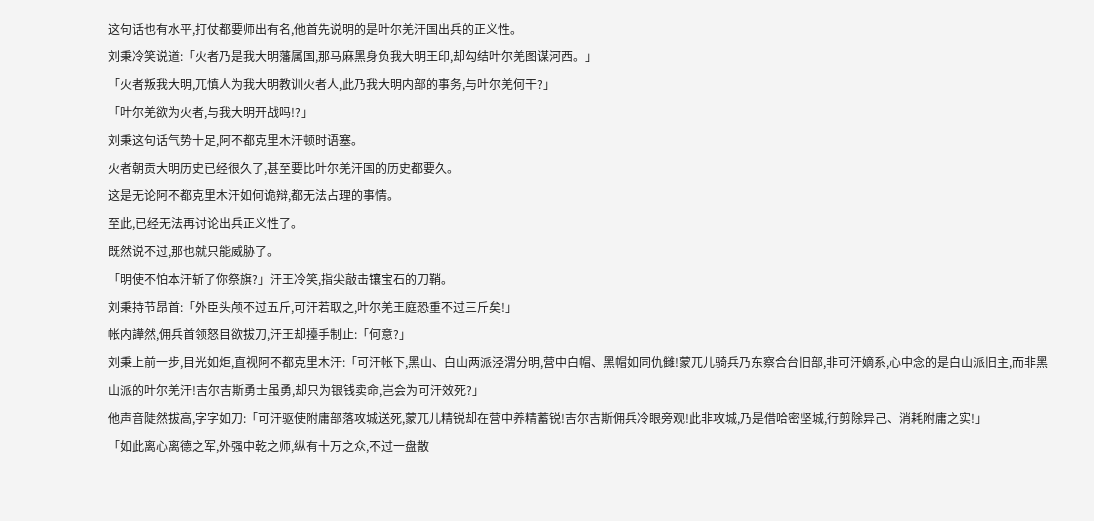这句话也有水平,打仗都要师出有名,他首先说明的是叶尔羌汗国出兵的正义性。
刘秉冷笑说道:「火者乃是我大明藩属国,那马麻黑身负我大明王印,却勾结叶尔羌图谋河西。」
「火者叛我大明,兀慎人为我大明教训火者人,此乃我大明内部的事务,与叶尔羌何干?」
「叶尔羌欲为火者,与我大明开战吗!?」
刘秉这句话气势十足,阿不都克里木汗顿时语塞。
火者朝贡大明历史已经很久了,甚至要比叶尔羌汗国的历史都要久。
这是无论阿不都克里木汗如何诡辩,都无法占理的事情。
至此,已经无法再讨论出兵正义性了。
既然说不过,那也就只能威胁了。
「明使不怕本汗斩了你祭旗?」汗王冷笑,指尖敲击镶宝石的刀鞘。
刘秉持节昂首:「外臣头颅不过五斤,可汗若取之,叶尔羌王庭恐重不过三斤矣!」
帐内譁然,佣兵首领怒目欲拔刀,汗王却擡手制止:「何意?」
刘秉上前一步,目光如炬,直视阿不都克里木汗:「可汗帐下,黑山、白山两派泾渭分明,营中白帽、黑帽如同仇雠!蒙兀儿骑兵乃东察合台旧部,非可汗嫡系,心中念的是白山派旧主,而非黑山派的叶尔羌汗!吉尔吉斯勇士虽勇,却只为银钱卖命,岂会为可汗效死?」
他声音陡然拔高,字字如刀:「可汗驱使附庸部落攻城送死,蒙兀儿精锐却在营中养精蓄锐!吉尔吉斯佣兵冷眼旁观!此非攻城,乃是借哈密坚城,行剪除异己、消耗附庸之实!」
「如此离心离德之军,外强中乾之师,纵有十万之众,不过一盘散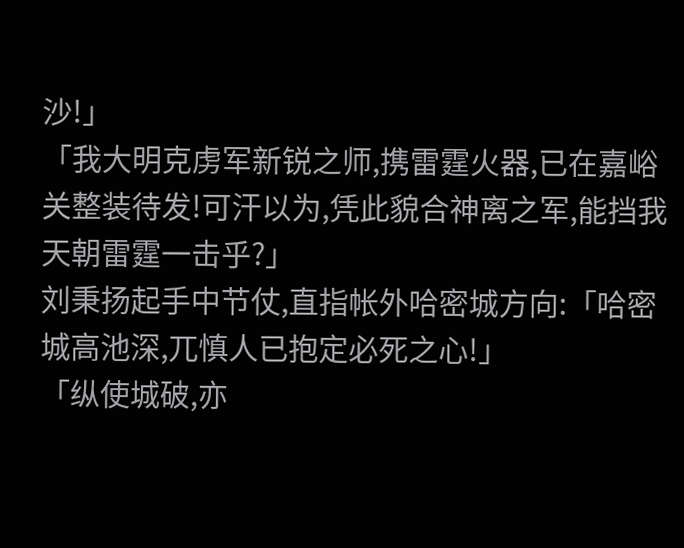沙!」
「我大明克虏军新锐之师,携雷霆火器,已在嘉峪关整装待发!可汗以为,凭此貌合神离之军,能挡我天朝雷霆一击乎?」
刘秉扬起手中节仗,直指帐外哈密城方向:「哈密城高池深,兀慎人已抱定必死之心!」
「纵使城破,亦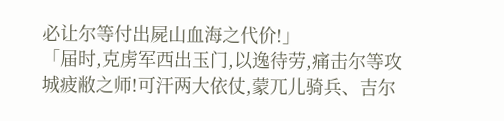必让尔等付出屍山血海之代价!」
「届时,克虏军西出玉门,以逸待劳,痛击尔等攻城疲敝之师!可汗两大依仗,蒙兀儿骑兵、吉尔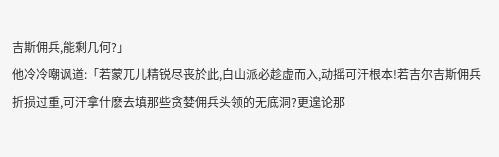吉斯佣兵,能剩几何?」
他冷冷嘲讽道:「若蒙兀儿精锐尽丧於此,白山派必趁虚而入,动摇可汗根本!若吉尔吉斯佣兵折损过重,可汗拿什麽去填那些贪婪佣兵头领的无底洞?更遑论那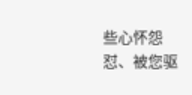些心怀怨怼、被您驱